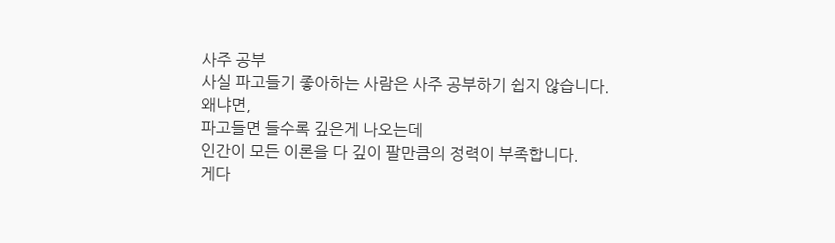사주 공부
사실 파고들기 좋아하는 사람은 사주 공부하기 쉽지 않습니다.
왜냐면,
파고들면 들수록 깊은게 나오는데
인간이 모든 이론을 다 깊이 팔만큼의 정력이 부족합니다.
게다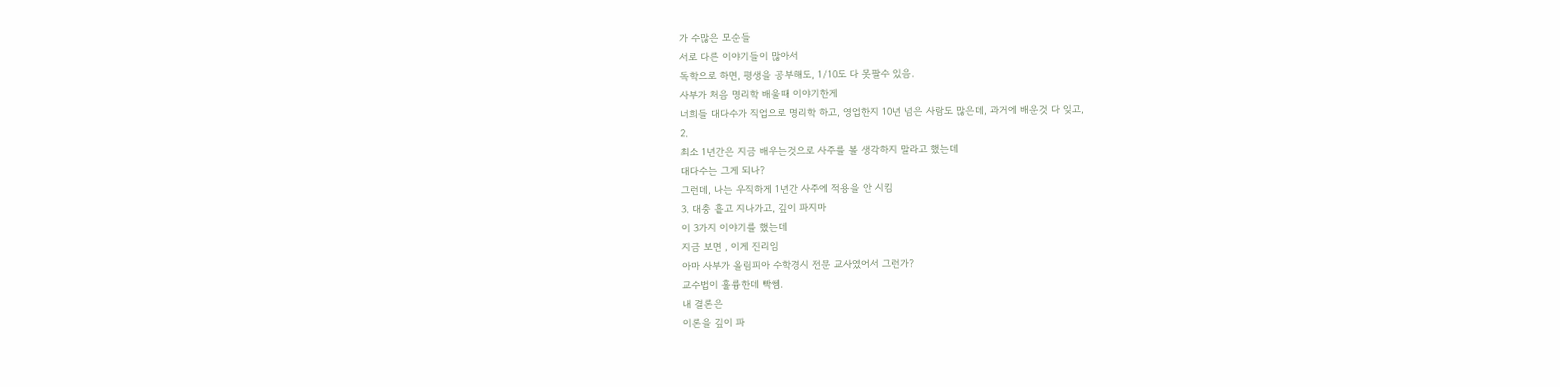가 수많은 모순들
서로 다른 이야기들이 많아서
독학으로 하면, 평생을 공부해도, 1/10도 다 못팔수 있음.
사부가 처음 명리학 배울때 이야기한게
너희들 대다수가 직업으로 명리학 하고, 영업한지 10년 넘은 사람도 많은데, 과거에 배운것 다 잊고,
2.
최소 1년간은 지금 배우는것으로 사주를 볼 생각하지 말라고 했는데
대다수는 그게 되나?
그런데, 나는 우직하게 1년간 사주에 적용을 안 시킴
3. 대충 흩고 지나가고, 깊이 파지마
이 3가지 이야기를 했는데
지금 보면 , 이게 진리임
아마 사부가 올림피아 수학경시 전문 교사였어서 그런가?
교수법이 훌륭한데 빡쎔.
내 결론은
이론을 깊이 파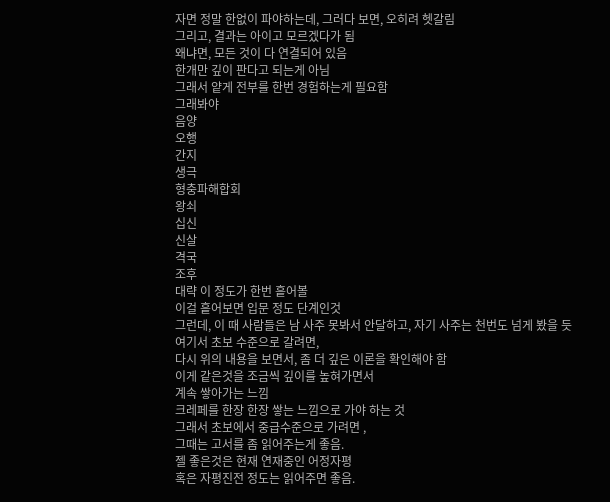자면 정말 한없이 파야하는데, 그러다 보면, 오히려 헷갈림
그리고, 결과는 아이고 모르겠다가 됨
왜냐면, 모든 것이 다 연결되어 있음
한개만 깊이 판다고 되는게 아님
그래서 얕게 전부를 한번 경험하는게 필요함
그래봐야
음양
오행
간지
생극
형충파해합회
왕쇠
십신
신살
격국
조후
대략 이 정도가 한번 흩어볼
이걸 흩어보면 입문 정도 단계인것
그런데, 이 때 사람들은 남 사주 못봐서 안달하고, 자기 사주는 천번도 넘게 봤을 듯
여기서 초보 수준으로 갈려면,
다시 위의 내용을 보면서, 좀 더 깊은 이론을 확인해야 함
이게 같은것을 조금씩 깊이를 높혀가면서
계속 쌓아가는 느낌
크레페를 한장 한장 쌓는 느낌으로 가야 하는 것
그래서 초보에서 중급수준으로 가려면 ,
그때는 고서를 좀 읽어주는게 좋음.
젤 좋은것은 현재 연재중인 어정자평
혹은 자평진전 정도는 읽어주면 좋음.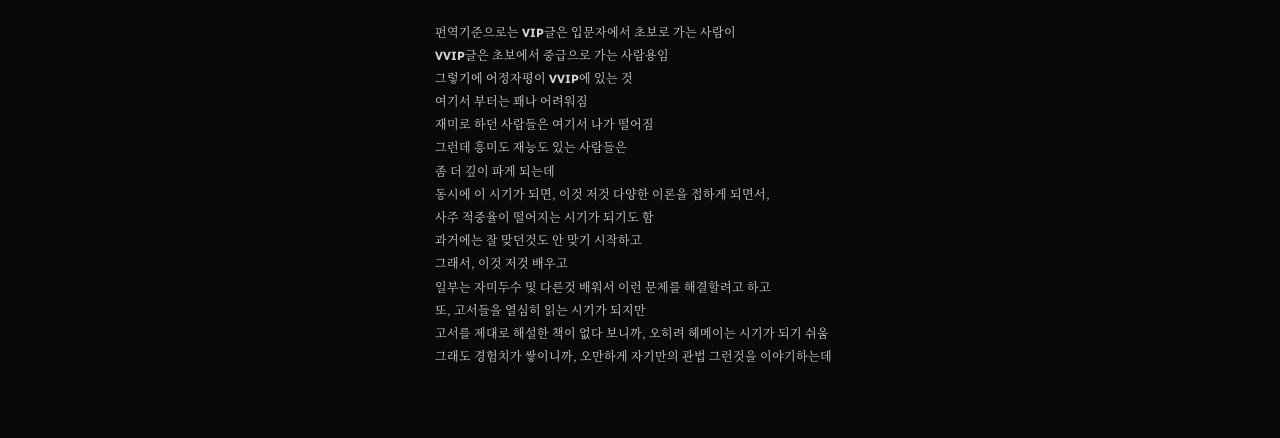펀역기준으로는 VIP글은 입문자에서 초보로 가는 사람이
VVIP글은 초보에서 중급으로 가는 사람용임
그렇기에 어정자평이 VVIP에 있는 것
여기서 부터는 꽤나 어려워짐
재미로 하던 사람들은 여기서 나가 떨어짐
그런데 흥미도 재능도 있는 사람들은
좀 더 깊이 파게 되는데
동시에 이 시기가 되면, 이것 저것 다양한 이론을 접하게 되면서,
사주 적중율이 떨어지는 시기가 되기도 함
과거에는 잘 맞던것도 안 맞기 시작하고
그래서, 이것 저것 배우고
일부는 자미두수 및 다른것 배워서 이런 문제를 해결할려고 하고
또, 고서들을 열심히 읽는 시기가 되지만
고서를 제대로 해설한 책이 없다 보니까, 오히려 헤메이는 시기가 되기 쉬움
그래도 경험치가 쌓이니까, 오만하게 자기만의 관법 그런것을 이야기하는데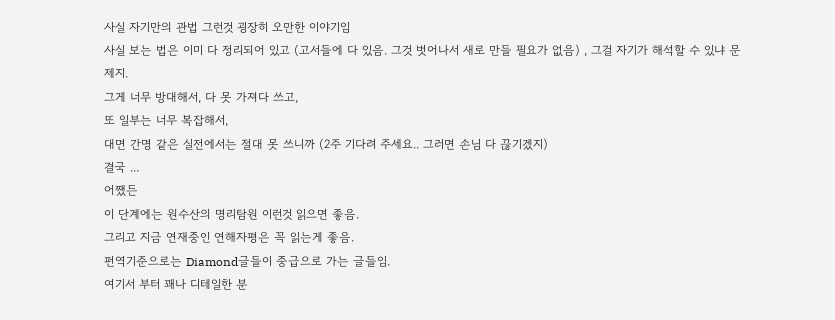사실 자기만의 관법 그런것 굉장히 오만한 이야기임
사실 보는 법은 이미 다 정리되어 있고 (고서들에 다 있음. 그것 벗어나서 새로 만들 필요가 없음) , 그걸 자기가 해석할 수 있냐 문제지.
그게 너무 방대해서, 다 못 가져다 쓰고,
또 일부는 너무 복잡해서,
대면 간명 같은 실전에서는 절대 못 쓰니까 (2주 기다려 주세요.. 그러면 손님 다 끊기겠지)
결국 ...
어쨌든
이 단계에는 원수산의 명리탐원 이런것 읽으면 좋음.
그리고 지금 연재중인 연해자평은 꼭 읽는게 좋음.
펀역기준으로는 Diamond글들이 중급으로 가는 글들임.
여기서 부터 꽤나 디테일한 분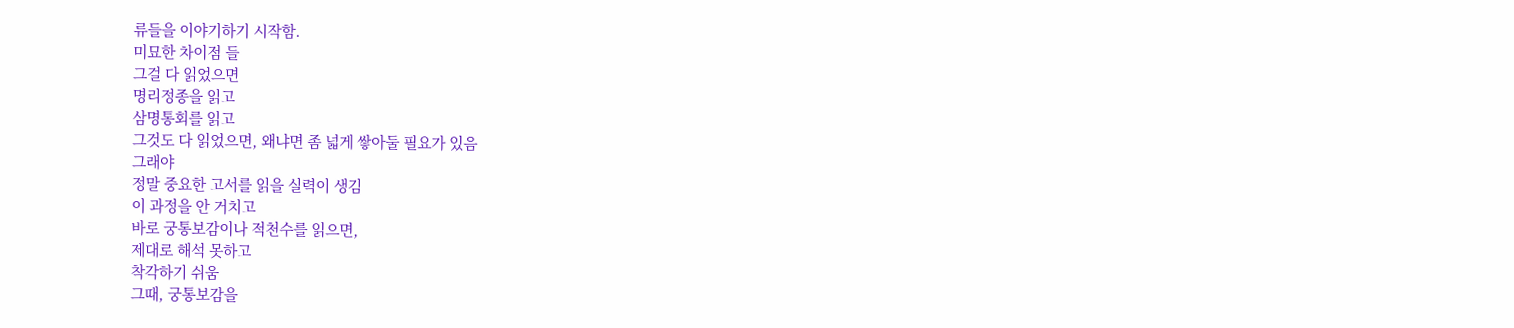류들을 이야기하기 시작함.
미묘한 차이점 들
그걸 다 읽었으면
명리정종을 읽고
삼명통회를 읽고
그것도 다 읽었으면, 왜냐면 좀 넓게 쌓아둘 필요가 있음
그래야
정말 중요한 고서를 읽을 실력이 생김
이 과정을 안 거치고
바로 궁통보감이나 적천수를 읽으면,
제대로 해석 못하고
착각하기 쉬움
그때, 궁통보감을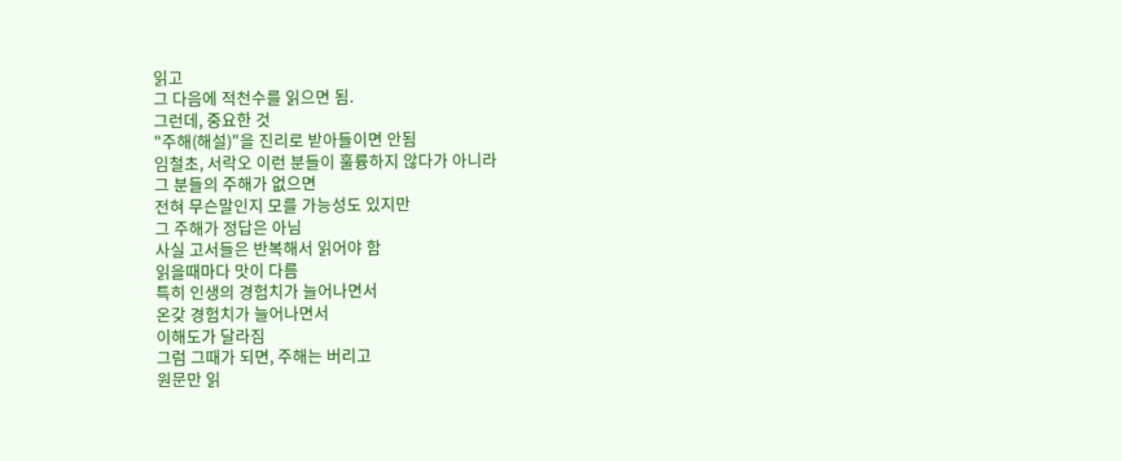읽고
그 다음에 적천수를 읽으면 됨.
그런데, 중요한 것
"주해(해설)"을 진리로 받아들이면 안됨
임철초, 서락오 이런 분들이 훌륭하지 않다가 아니라
그 분들의 주해가 없으면
전혀 무슨말인지 모를 가능성도 있지만
그 주해가 정답은 아님
사실 고서들은 반복해서 읽어야 함
읽을때마다 맛이 다름
특히 인생의 경험치가 늘어나면서
온갖 경험치가 늘어나면서
이해도가 달라짐
그럼 그때가 되면, 주해는 버리고
원문만 읽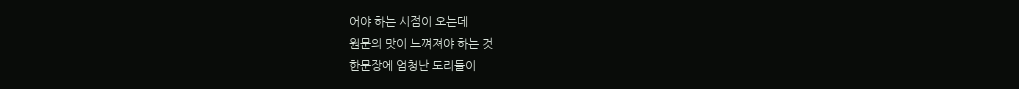어야 하는 시점이 오는데
원문의 맛이 느껴져야 하는 것
한문장에 엄청난 도리들이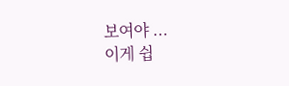보여야 ...
이게 쉽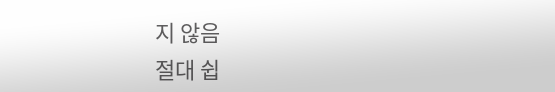지 않음
절대 쉽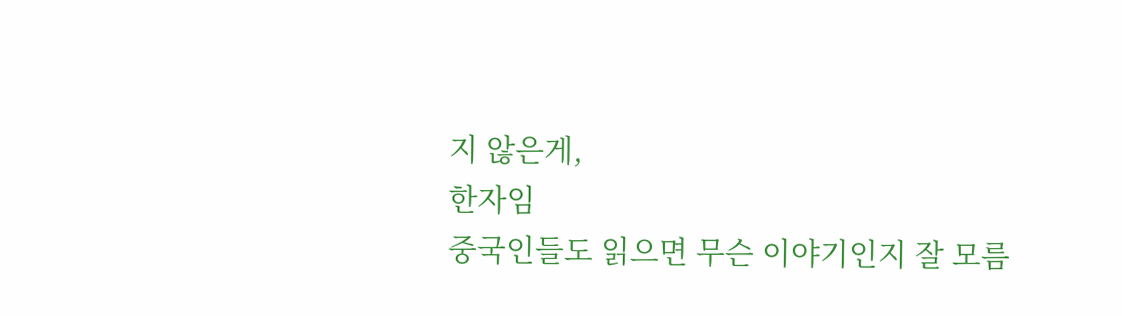지 않은게,
한자임
중국인들도 읽으면 무슨 이야기인지 잘 모름